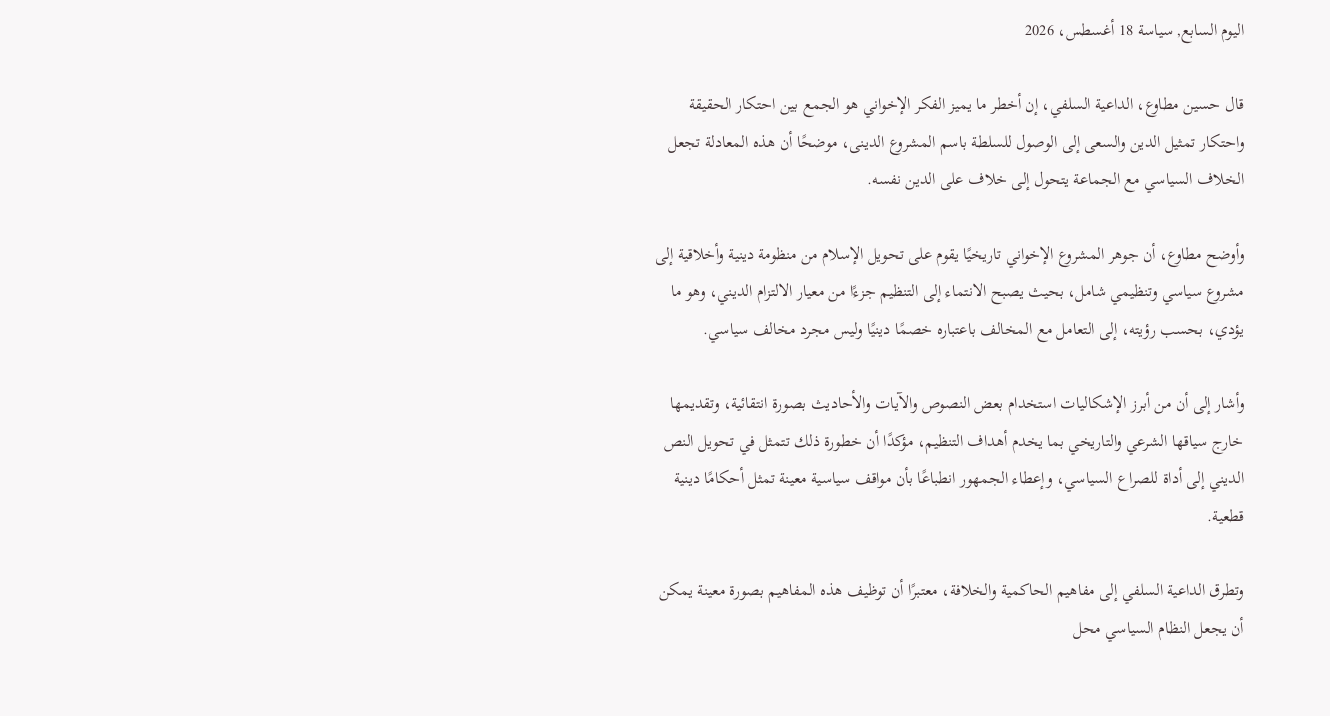اليوم السابع, سياسة 18 أغسطس، 2026

قال حسين مطاوع، الداعية السلفي، إن أخطر ما يميز الفكر الإخواني هو الجمع بين احتكار الحقيقة واحتكار تمثيل الدين والسعى إلى الوصول للسلطة باسم المشروع الدينى، موضحًا أن هذه المعادلة تجعل الخلاف السياسي مع الجماعة يتحول إلى خلاف على الدين نفسه.

وأوضح مطاوع، أن جوهر المشروع الإخواني تاريخيًا يقوم على تحويل الإسلام من منظومة دينية وأخلاقية إلى مشروع سياسي وتنظيمي شامل، بحيث يصبح الانتماء إلى التنظيم جزءًا من معيار الالتزام الديني، وهو ما يؤدي، بحسب رؤيته، إلى التعامل مع المخالف باعتباره خصمًا دينيًا وليس مجرد مخالف سياسي.

وأشار إلى أن من أبرز الإشكاليات استخدام بعض النصوص والآيات والأحاديث بصورة انتقائية، وتقديمها خارج سياقها الشرعي والتاريخي بما يخدم أهداف التنظيم، مؤكدًا أن خطورة ذلك تتمثل في تحويل النص الديني إلى أداة للصراع السياسي، وإعطاء الجمهور انطباعًا بأن مواقف سياسية معينة تمثل أحكامًا دينية قطعية.

وتطرق الداعية السلفي إلى مفاهيم الحاكمية والخلافة، معتبرًا أن توظيف هذه المفاهيم بصورة معينة يمكن أن يجعل النظام السياسي محل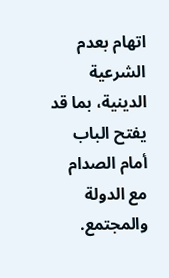اتهام بعدم الشرعية الدينية، بما قد يفتح الباب أمام الصدام مع الدولة والمجتمع.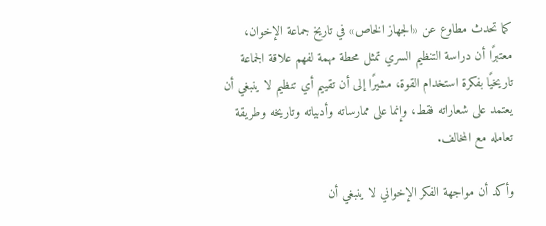كما تحدث مطاوع عن «الجهاز الخاص» في تاريخ جماعة الإخوان، معتبرًا أن دراسة التنظيم السري تمثل محطة مهمة لفهم علاقة الجماعة تاريخيًا بفكرة استخدام القوة، مشيرًا إلى أن تقييم أي تنظيم لا ينبغي أن يعتمد على شعاراته فقط، وإنما على ممارساته وأدبياته وتاريخه وطريقة تعامله مع المخالف.

وأكد أن مواجهة الفكر الإخواني لا ينبغي أن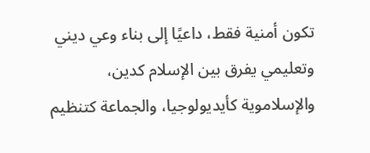تكون أمنية فقط، داعيًا إلى بناء وعي ديني وتعليمي يفرق بين الإسلام كدين، والإسلاموية كأيديولوجيا، والجماعة كتنظيم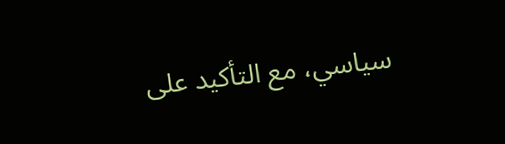سياسي، مع التأكيد على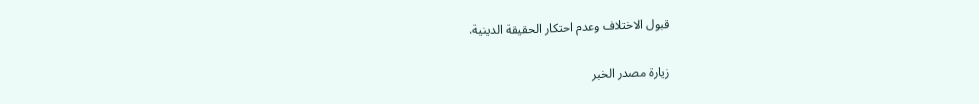قبول الاختلاف وعدم احتكار الحقيقة الدينية.

زيارة مصدر الخبر